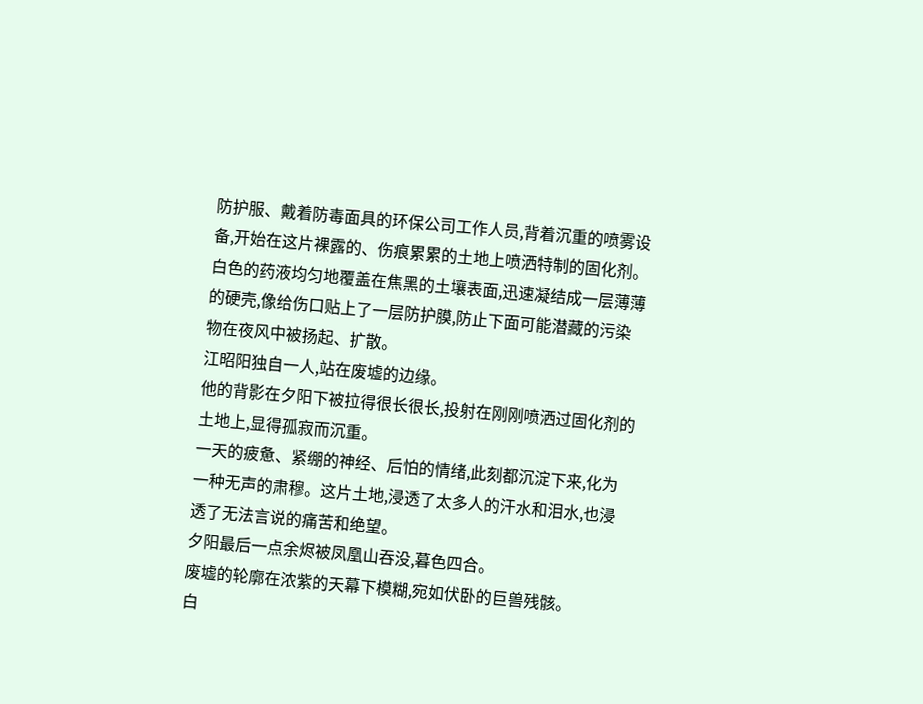防护服、戴着防毒面具的环保公司工作人员,背着沉重的喷雾设备,开始在这片裸露的、伤痕累累的土地上喷洒特制的固化剂。
白色的药液均匀地覆盖在焦黑的土壤表面,迅速凝结成一层薄薄的硬壳,像给伤口贴上了一层防护膜,防止下面可能潜藏的污染物在夜风中被扬起、扩散。
江昭阳独自一人,站在废墟的边缘。
他的背影在夕阳下被拉得很长很长,投射在刚刚喷洒过固化剂的土地上,显得孤寂而沉重。
一天的疲惫、紧绷的神经、后怕的情绪,此刻都沉淀下来,化为一种无声的肃穆。这片土地,浸透了太多人的汗水和泪水,也浸透了无法言说的痛苦和绝望。
夕阳最后一点余烬被凤凰山吞没,暮色四合。
废墟的轮廓在浓紫的天幕下模糊,宛如伏卧的巨兽残骸。
白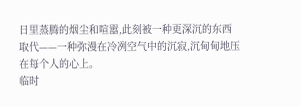日里蒸腾的烟尘和喧嚣,此刻被一种更深沉的东西取代——一种弥漫在冷冽空气中的沉寂,沉甸甸地压在每个人的心上。
临时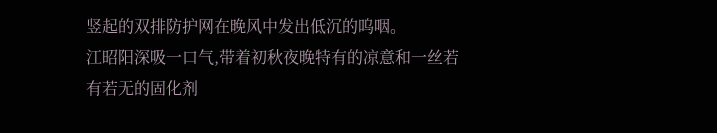竖起的双排防护网在晚风中发出低沉的呜咽。
江昭阳深吸一口气,带着初秋夜晚特有的凉意和一丝若有若无的固化剂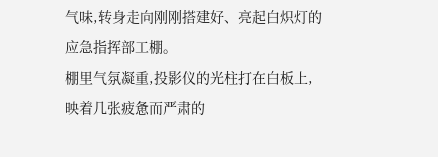气味,转身走向刚刚搭建好、亮起白炽灯的应急指挥部工棚。
棚里气氛凝重,投影仪的光柱打在白板上,映着几张疲惫而严肃的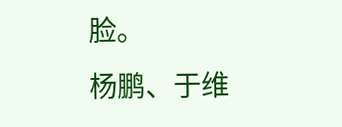脸。
杨鹏、于维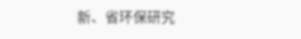新、省环保研究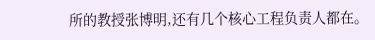所的教授张博明,还有几个核心工程负责人都在。